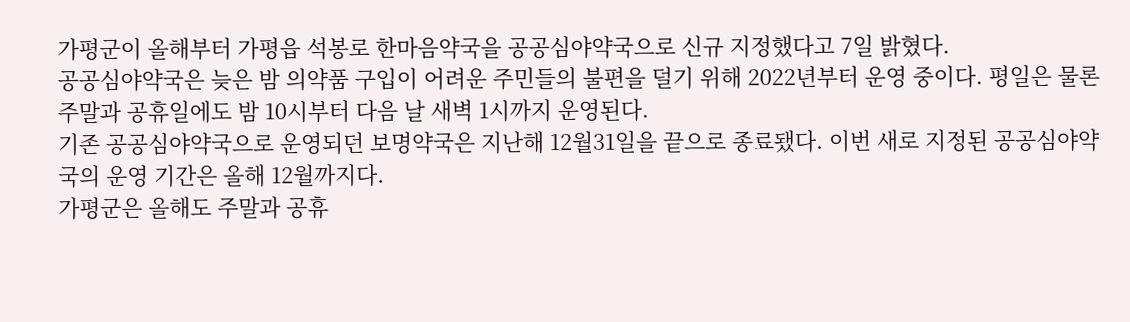가평군이 올해부터 가평읍 석봉로 한마음약국을 공공심야약국으로 신규 지정했다고 7일 밝혔다.
공공심야약국은 늦은 밤 의약품 구입이 어려운 주민들의 불편을 덜기 위해 2022년부터 운영 중이다. 평일은 물론 주말과 공휴일에도 밤 10시부터 다음 날 새벽 1시까지 운영된다.
기존 공공심야약국으로 운영되던 보명약국은 지난해 12월31일을 끝으로 종료됐다. 이번 새로 지정된 공공심야약국의 운영 기간은 올해 12월까지다.
가평군은 올해도 주말과 공휴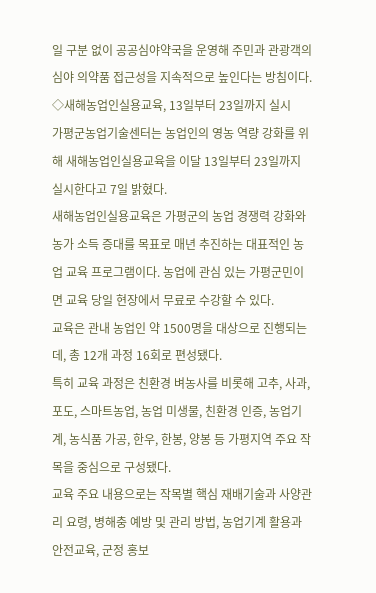일 구분 없이 공공심야약국을 운영해 주민과 관광객의 심야 의약품 접근성을 지속적으로 높인다는 방침이다.
◇새해농업인실용교육, 13일부터 23일까지 실시
가평군농업기술센터는 농업인의 영농 역량 강화를 위해 새해농업인실용교육을 이달 13일부터 23일까지 실시한다고 7일 밝혔다.
새해농업인실용교육은 가평군의 농업 경쟁력 강화와 농가 소득 증대를 목표로 매년 추진하는 대표적인 농업 교육 프로그램이다. 농업에 관심 있는 가평군민이면 교육 당일 현장에서 무료로 수강할 수 있다.
교육은 관내 농업인 약 1500명을 대상으로 진행되는 데, 총 12개 과정 16회로 편성됐다.
특히 교육 과정은 친환경 벼농사를 비롯해 고추, 사과, 포도, 스마트농업, 농업 미생물, 친환경 인증, 농업기계, 농식품 가공, 한우, 한봉, 양봉 등 가평지역 주요 작목을 중심으로 구성됐다.
교육 주요 내용으로는 작목별 핵심 재배기술과 사양관리 요령, 병해충 예방 및 관리 방법, 농업기계 활용과 안전교육, 군정 홍보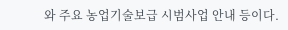와 주요 농업기술보급 시범사업 안내 등이다.